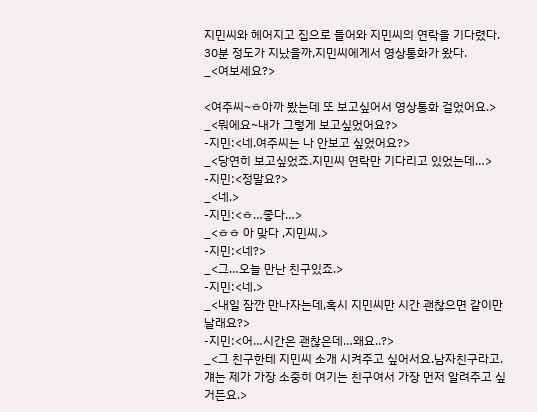지민씨와 헤어지고 집으로 들어와 지민씨의 연락을 기다렸다.
30분 정도가 지났을까,지민씨에게서 영상통화가 왔다.
_<여보세요?>

<여주씨~ㅎ아까 봤는데 또 보고싶어서 영상통화 걸었어요.>
_<뭐에요~내가 그렇게 보고싶었어요?>
-지민:<네.여주씨는 나 안보고 싶었어요?>
_<당연히 보고싶었죠.지민씨 연락만 기다리고 있었는데…>
-지민:<정말요?>
_<네.>
-지민:<ㅎ…좋다…>
_<ㅎㅎ 아 맞다 ,지민씨.>
-지민:<네?>
_<그…오늘 만난 친구있죠.>
-지민:<네.>
_<내일 잠깐 만나자는데,혹시 지민씨만 시간 괜찮으면 같이만날래요?>
-지민:<어…시간은 괜찮은데…왜요..?>
_<그 친구한테 지민씨 소개 시켜주고 싶어서요.남자친구라고.걔는 제가 가장 소중히 여기는 친구여서 가장 먼저 알려주고 싶거든요.>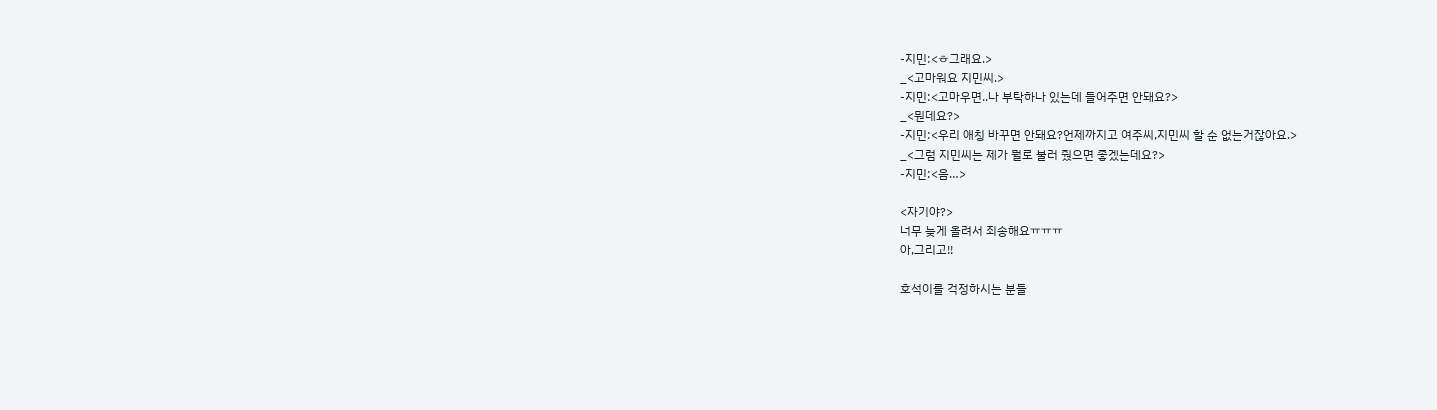-지민:<ㅎ그래요.>
_<고마워요 지민씨.>
-지민:<고마우면..나 부탁하나 있는데 들어주면 안돼요?>
_<뭔데요?>
-지민:<우리 애칭 바꾸면 안돼요?언제까지고 여주씨,지민씨 할 순 없는거잖아요.>
_<그럼 지민씨는 제가 뭘로 불러 줬으면 좋겠는데요?>
-지민:<음…>

<자기야?>
너무 늦게 올려서 죄송해요ㅠㅠㅠ
아,그리고!!

호석이를 걱정하시는 분들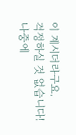이 계시더라구요.
걱정하실 것 없습니다!나중에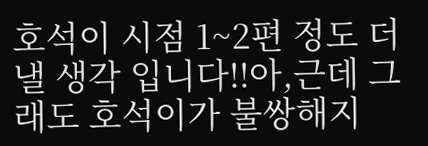호석이 시점 1~2편 정도 더 낼 생각 입니다!!아,근데 그래도 호석이가 불쌍해지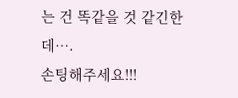는 건 똑같을 것 같긴한데….
손팅해주세요!!!